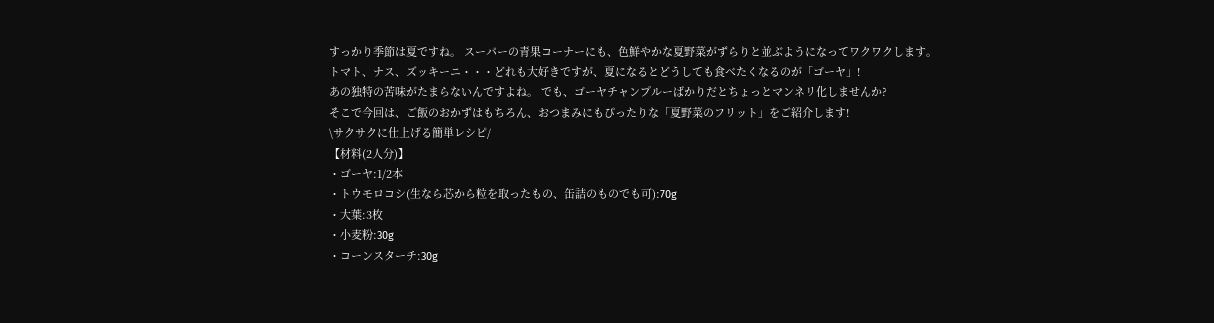すっかり季節は夏ですね。 スーパーの青果コーナーにも、色鮮やかな夏野菜がずらりと並ぶようになってワクワクします。
トマト、ナス、ズッキーニ・・・どれも大好きですが、夏になるとどうしても食べたくなるのが「ゴーヤ」!
あの独特の苦味がたまらないんですよね。 でも、ゴーヤチャンプルーばかりだとちょっとマンネリ化しませんか?
そこで今回は、ご飯のおかずはもちろん、おつまみにもぴったりな「夏野菜のフリット」をご紹介します!
\サクサクに仕上げる簡単レシピ/
【材料(2人分)】
・ゴーヤ:1/2本
・トウモロコシ(生なら芯から粒を取ったもの、缶詰のものでも可):70g
・大葉:3枚
・小麦粉:30g
・コーンスターチ:30g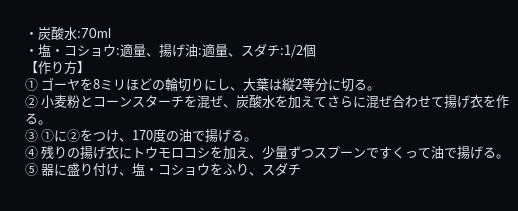・炭酸水:70ml
・塩・コショウ:適量、揚げ油:適量、スダチ:1/2個
【作り方】
① ゴーヤを8ミリほどの輪切りにし、大葉は縦2等分に切る。
② 小麦粉とコーンスターチを混ぜ、炭酸水を加えてさらに混ぜ合わせて揚げ衣を作る。
③ ①に②をつけ、170度の油で揚げる。
④ 残りの揚げ衣にトウモロコシを加え、少量ずつスプーンですくって油で揚げる。
⑤ 器に盛り付け、塩・コショウをふり、スダチ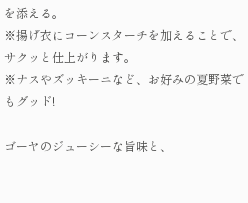を添える。
※揚げ衣にコーンスターチを加えることで、サクッと仕上がります。
※ナスやズッキーニなど、お好みの夏野菜でもグッド!

ゴーヤのジューシーな旨味と、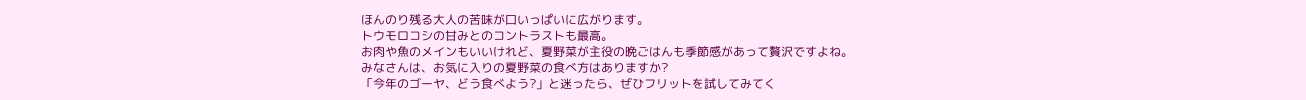ほんのり残る大人の苦味が口いっぱいに広がります。
トウモロコシの甘みとのコントラストも最高。
お肉や魚のメインもいいけれど、夏野菜が主役の晩ごはんも季節感があって贅沢ですよね。
みなさんは、お気に入りの夏野菜の食べ方はありますか?
「今年のゴーヤ、どう食べよう?」と迷ったら、ぜひフリットを試してみてく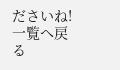ださいね!
一覧へ戻る